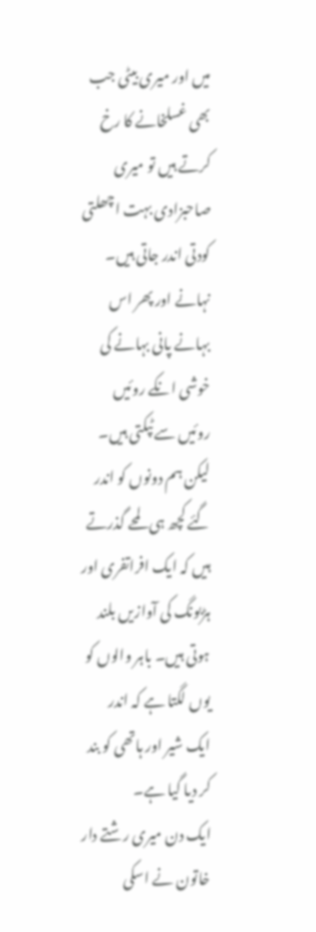میں اور میری بیٹی جب بھی غسلخانے کا رخ کرتے ہیں تو میری صاحبزادی بہت اچھلتی کودتی اندر جاتی ہیں۔ نہانے اور پھر اس بہانے پانی بہانے کی خوشی انکے روئیں روئیں سے ٹپکتی ہیں۔ لیکن ہم دونوں کو اندر گئے کچھ ہی لمحے گذرتے ہیں کہ ایک افراتفری اور ہڑبونگ کی آوازیں بلند ہوتی ہیں۔ باہر والوں کو یوں لگتا ہے کہ اندر ایک شیر اور ہاتھی کو بند کر دیا گیا ہے۔
ایک دن میری رشتے دار خاتون نے اسکی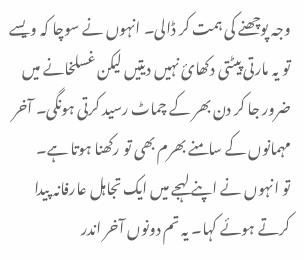وجہ پوچھنے کی ہمت کر ڈالی۔ انہوں نے سوچا کہ ویسے تو یہ مارتی پیٹتی دکھائ نہیں دیتیں لیکن غسلخانے میں ضرور جا کر دن بھر کے چماٹ رسید کرتی ہونگی۔ آخر مہمانوں کے سامنے بھرم بھی تو رکھنا ہوتا ہے۔
تو انہوں نے اپنے لہجے میں ایک تجاہل عارفانہ پیدا کرتے ہوئے کہا۔ یہ تم دونوں آخر اندر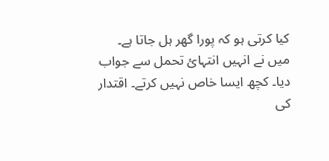کیا کرتی ہو کہ پورا گھر ہل جاتا ہے۔ میں نے انہیں انتہائ تحمل سے جواب دیا۔ کچھ ایسا خاص نہیں کرتے۔ اقتدار کی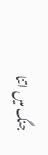جنگ میں اتنا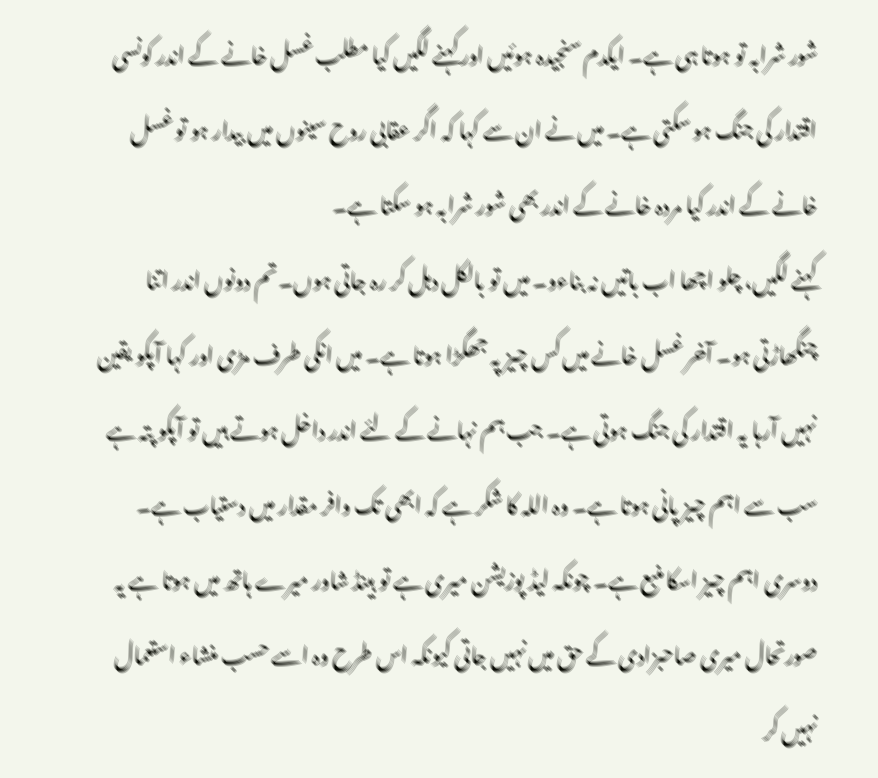شور شرابہ تو ہوتا ہی ہے۔ ایکدم سنجیدہ ہوئیں اور کہنے لگیں کیا مطلب غسل خانے کے اندر کونسی اقتدار کی جنگ ہو سکتی ہے۔ میں نے ان سے کہا کہ اگر عقابی روح سینوں میں بیدار ہو تو غسل خانے کے اندر کیا مردہ خانے کے اندر بھی شور شرابہ ہو سکتا ہے۔
کہنے لگیں، چلو اچھا اب باتیں نہ بناءو۔ میں تو بالکل دہل کر رہ جاتی ہوں۔ تم دونوں اندر اتنا چنگھاڑتی ہو۔ آخر غسل خانے میں کس چیز پہ جھگڑا ہوتا ہے۔ میں انکی طرف مڑی اور کہا آپکو یقین نہیں آرہا یہ اقتدار کی جنگ ہوتی ہے۔ جب ہم نہانے کے لئے اندر داخل ہوتے ہیں تو آپکو پتہ ہے سب سے اہم چیز پانی ہوتا ہے۔ وہ اللہ کا شکر ہے کہ ابھی تک وافر مقدار میں دستیاب ہے۔ دوسری اہم چیز اسکا منبع ہے۔ چونکہ لیڈ پوزیشن میری ہے تو ہینڈ شاور میرے ہاتھ میں ہوتا ہے یہ صورتحال میری صاحبزادی کے حق میں نہیں جاتی کیونکہ اس طرح وہ اسے حسب منشاء استعمال نہیں کر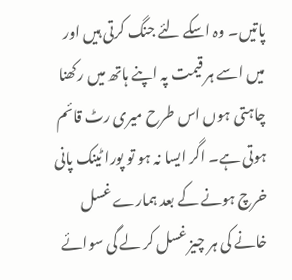پاتیں۔ وہ اسکے لئے جنگ کرتی ہیں اور میں اسے ہر قیمت پہ اپنے ہاتھ میں رکھنا چاہتی ہوں اس طرح میری رٹ قائم ہوتی ہے۔ اگر ایسا نہ ہو تو پورا ٹینک پانی خرچ ہونے کے بعد ہمارے غسل خانے کی ہر چیز غسل کر لے گی سوائے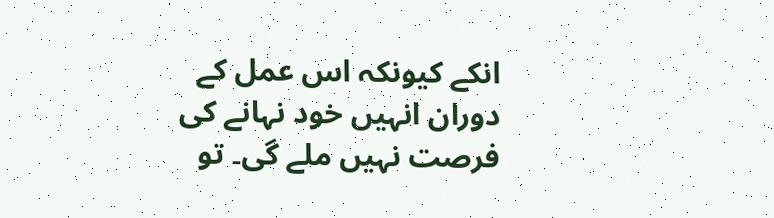انکے کیونکہ اس عمل کے دوران انہیں خود نہانے کی فرصت نہیں ملے گی۔ تو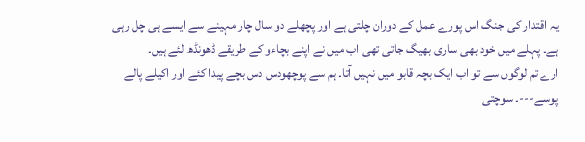یہ اقتدار کی جنگ اس پورے عمل کے دوران چلتی ہے اور پچھلے دو سال چار مہینے سے ایسے ہی چل رہی ہے۔ پہلے میں خود بھی ساری بھیگ جاتی تھی اب میں نے اپنے بچاءو کے طریقے ڈھونڈھ لئے ہیں۔
ارے تم لوگوں سے تو اب ایک بچہ قابو میں نہیں آتا۔ ہم سے پوچھودس دس بچے پیدا کئے اور اکیلے پالے پوسے---۔ سوچتی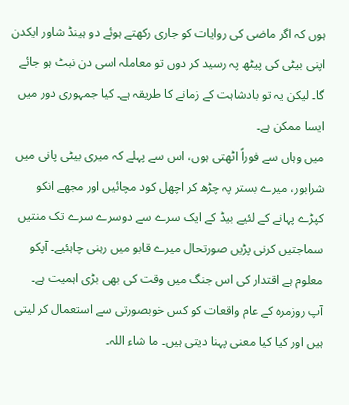ہوں کہ اگر ماضی کی روایات کو جاری رکھتے ہوئے دو ہینڈ شاور ایکدن اپنی بیٹی کی پیٹھ پہ رسید کر دوں تو معاملہ اسی دن نبٹ ہو جائے گا۔ لیکن یہ تو بادشاہت کے زمانے کا طریقہ ہے۔ کیا جمہوری دور میں ایسا ممکن ہے۔
میں وہاں سے فوراً اٹھتی ہوں، اس سے پہلے کہ میری بیٹی پانی میں شرابور، میرے بستر پہ چڑھ کر اچھل کود مچائیں اور مجھے انکو کپڑے پہانے کے لئیے بیڈ کے ایک سرے سے دوسرے سرے تک منتیں سماجتیں کرنی پڑیں صورتحال میرے قابو میں رہنی چاہئیے۔ آپکو معلوم ہے اقتدار کی اس جنگ میں وقت کی بھی بڑی اہمیت ہے۔
آپ روزمرہ کے عام واقعات کو کس خوبصورتی سے استعمال کر لیتی ہیں اور کیا کیا معنی پہنا دیتی ہیں۔ ما شاء اللہ۔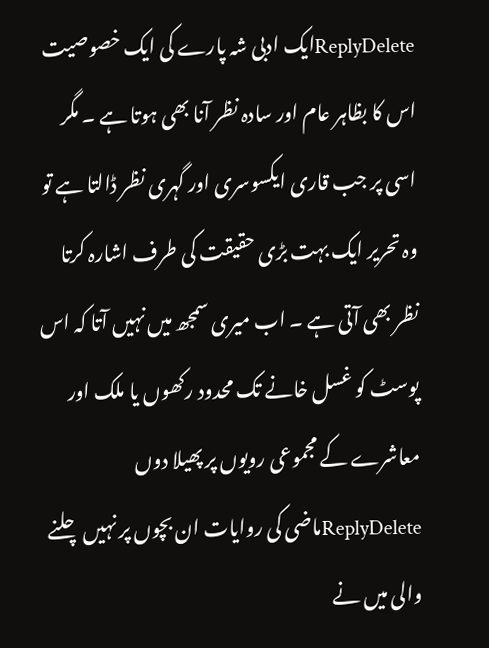ReplyDeleteایک ادبی شہ پارے کی ایک خصوصیت اس کا بظاہر عام اور سادہ نظر آنا بھی ہوتا ہے ۔ مگر اسی پر جب قاری ایکسوسری اور گہری نظر ڈالتا ہے تو وہ تحریر ایک بہت بڑی حقیقت کی طرف اشارہ کرتا نظر بھی آتی ہے ۔ اب میری سمجھ میں نہیں آتا کہ اس پوسٹ کو غسل خانے تک محدود رکھوں یا ملک اور معاشرے کے مجموعی رویوں پر پھیلا دوں
ReplyDeleteماضی کی روايات ان بچوں پر نہيں چلنے والی ميں نے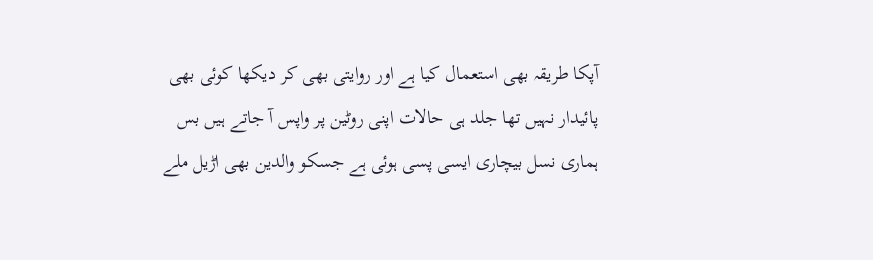آپکا طريقہ بھی استعمال کيا ہے اور روايتی بھی کر ديکھا کوئی بھی پائيدار نہيں تھا جلد ہی حالات اپنی روٹين پر واپس آ جاتے ہيں بس ہماری نسل بيچاری ايسی پسی ہوئی ہے جسکو والدين بھی اڑيل ملے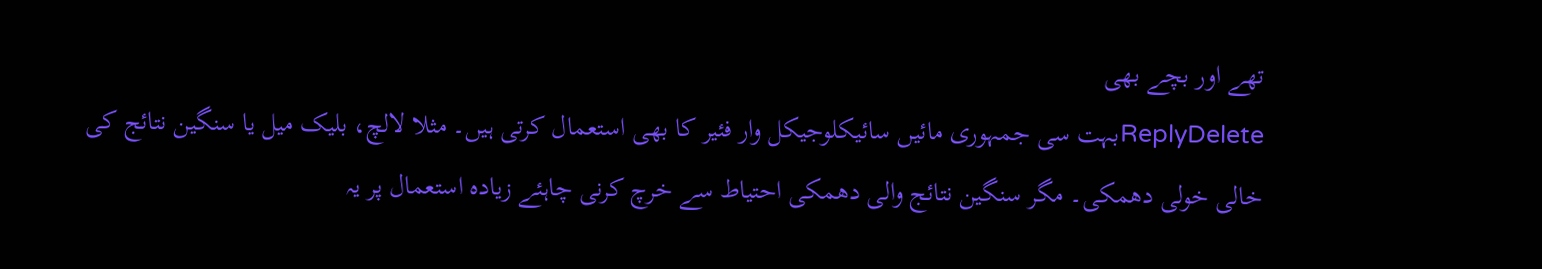تھے اور بچے بھی
ReplyDeleteبہت سی جمہوری مائیں سائیکلوجیکل وار فئیر کا بھی استعمال کرتی ہیں۔ مثلا لالچ، بلیک میل یا سنگین نتائج کی خالی خولی دھمکی۔ مگر سنگین نتائج والی دھمکی احتیاط سے خرچ کرنی چاہئے زیادہ استعمال پر یہ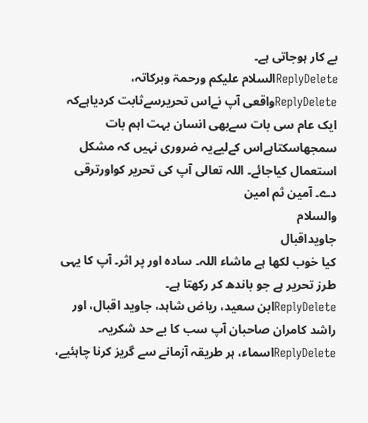بے کار ہوجاتی ہے۔
ReplyDeleteالسلام علیکم ورحمۃ وبرکاتہ،
ReplyDeleteواقعی آپ نےاس تحریرسےثابت کردیاہےکہ ایک عام سی بات سےبھی انسان بہت اہم بات سمجھاسکتاہےاس کےلیےیہ ضروری نہیں کہ مشکل استعمال کیاجائے۔ اللہ تعالی آپ کی تحریر کواورترقی دے۔ آمین ثم امین
والسلام
جاویداقبال
کیا خوب لکھا ہے ماشاء اللہ۔ سادہ اور پر اثر۔ آپ کا یہی طرز تحریر ہے جو باندھ کر رکھتا ہے۔
ReplyDeleteابن سعید، ریاض شاہد، جاوید اقبال، اور راشد کامران صاحبان آپ سب کا بے حد شکریہ۔
ReplyDeleteاسماء، ہر طریقہ آزمانے سے گریز کرنا چاہئیے،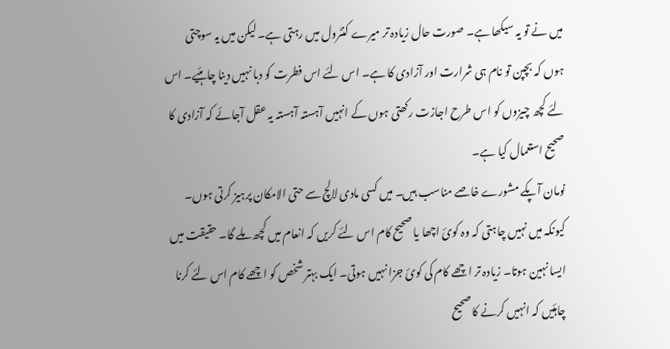میں نے تو یہ سیکھا ہے۔ صورت حال زیادہ تر میرے کنٹرول میں رہتی ہے۔ لیکن میں یہ سوچتی ہوں کہ بچپن تو نام ہی شرارت اور آزادی کا ہے۔ اس لئے اس فطرت کو دبا نہیں دینا چاہئیے۔ اس لئے کچھ چیزوں کو اس طرح اجازت رکھتی ہوں کے انہیں آہستہ آہستہ یہ عقل آجائے کہ آزادی کا صحیح استعمال کیا ہے۔
نومان آپکے مشورے خاصے مناسب ہیں۔ میں کسی مادی لالچ سے حتی الامکان پرہیز کرتی ہوں۔ کیونکہ میں نہیں چاہتی کہ وہ کوئ اچھا یا صحیح کام اس لئے کریں کہ انعام میں کچھ ملے گا۔ حقیقت میں ایسا نہین ہوتا۔ زیادہ تر اچھے کام کی کوئ جزا نہیں ہوتی۔ ایک بہتر شخص کو اچھے کام اس لئے کرنا چاہئیں کہ انہیں کرنے کا صحیح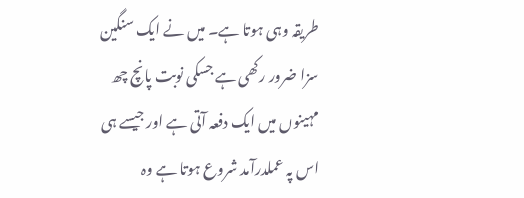طریقہ وہی ہوتا ہے۔ میں نے ایک سنگین سزا ضرور رکھی ہے جسکی نوبت پانچ چھ مہینوں میں ایک دفعہ آتی ہے اور جیسے ہی اس پہ عملدرآمد شروع ہوتا ہے وہ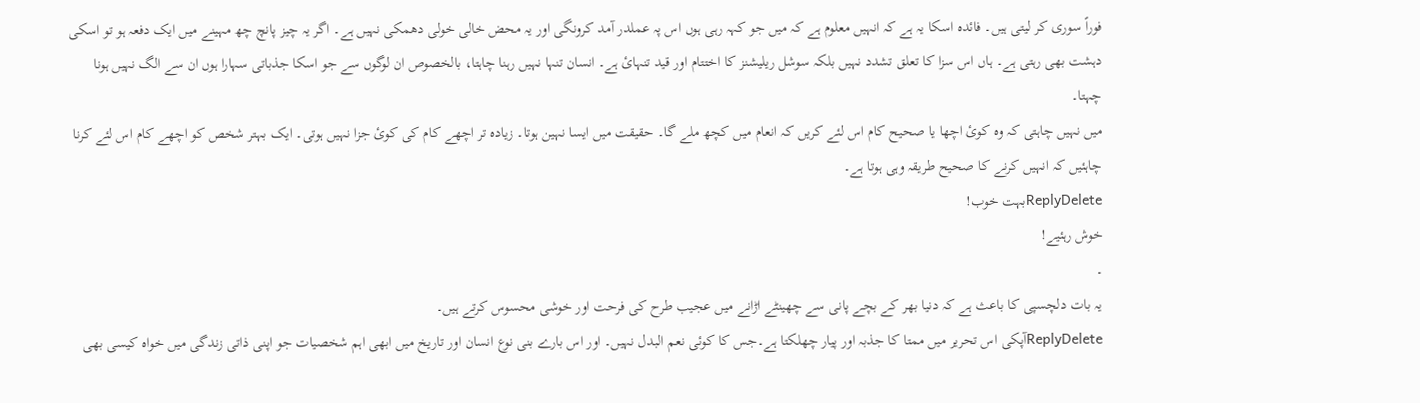فوراً سوری کر لیتی ہیں۔ فائدہ اسکا یہ ہے کہ انہیں معلوم ہے کہ میں جو کہہ رہی ہوں اس پہ عملدر آمد کرونگی اور یہ محض خالی خولی دھمکی نہیں ہے۔ اگر یہ چیز پانچ چھ مہینے میں ایک دفعہ ہو تو اسکی دہشت بھی رہتی ہے۔ ہاں اس سزا کا تعلق تشدد نہیں بلکہ سوشل ریلیشنز کا اختتام اور قید تنہائ ہے۔ انسان تنہا نہیں رہنا چاہتا، بالخصوص ان لوگوں سے جو اسکا جذباتی سہارا ہوں ان سے الگ نہیں ہونا چہتا۔
میں نہیں چاہتی کہ وہ کوئ اچھا یا صحیح کام اس لئے کریں کہ انعام میں کچھ ملے گا۔ حقیقت میں ایسا نہین ہوتا۔ زیادہ تر اچھے کام کی کوئ جزا نہیں ہوتی۔ ایک بہتر شخص کو اچھے کام اس لئے کرنا چاہئیں کہ انہیں کرنے کا صحیح طریقہ وہی ہوتا ہے۔
ReplyDeleteبہت خوب!
خوش رہئیے!
۔
یہ بات دلچسپی کا باعث ہے کہ دنیا بھر کے بچے پانی سے چھینٹے اڑانے میں عجیب طرح کی فرحت اور خوشی محسوس کرتے ہیں۔
ReplyDeleteآپکی اس تحریر میں ممتا کا جذبہ اور پیار چھلکتا ہے۔جس کا کوئی نعم البدل نہیں۔ اور اس بارے بنی نوع انسان اور تاریخ میں ابھی اہم شخصیات جو اپنی ذاتی زندگی میں خواہ کیسی بھی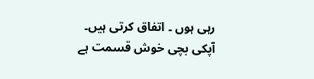رہی ہوں ۔ اتفاق کرتی ہیں۔
آپکی بچی خوش قسمت ہے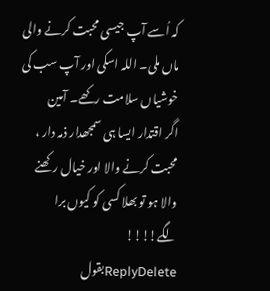کہ اُسے آپ جیسی محبت کرنے والی ماں ملی۔ اللہ اسکی اور آپ سب کی خوشیاں سلامت رکھے۔ آمین
اگر اقتدار ایسا ہی سمجھدار ذمہ دار ، محبت کرنے والا اور خیال رکھنے والا ہو تو بھلا کسی کو کیوں برا لگے!!!!
ReplyDeleteبقول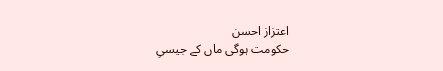اعتزاز احسن
حکومت ہوگی ماں کے جیسیِ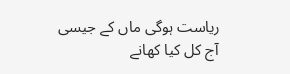ریاست ہوگی ماں کے جیسی
آج کل کیا کھانے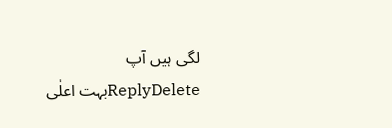لگی ہیں آپ
ReplyDeleteبہت اعلٰی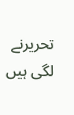تحریرنے لگی ہیں